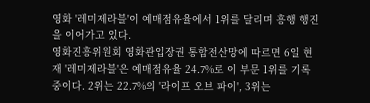영화 '레미제라블'이 예매점유율에서 1위를 달리며 흥행 행진을 이어가고 있다.
영화진흥위원회 영화관입장권 통합전산망에 따르면 6일 현재 '레미제라블'은 예매점유율 24.7%로 이 부문 1위를 기록 중이다. 2위는 22.7%의 '라이프 오브 파이', 3위는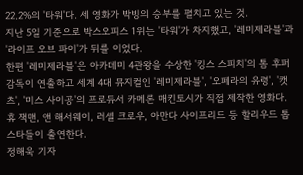22.2%의 '타워'다. 세 영화가 박빙의 승부를 펼치고 있는 것.
지난 5일 기준으로 박스오피스 1위는 '타워'가 차지했고, '레미제라블'과 '라이프 오브 파이'가 뒤를 이었다.
한편 '레미제라블'은 아카데미 4관왕을 수상한 '킹스 스피치'의 톰 후퍼 감독이 연출하고 세계 4대 뮤지컬인 '레미제라블', '오페라의 유령', '캣츠', '미스 사이공'의 프로듀서 카메론 매킨토시가 직접 제작한 영화다. 휴 잭맨, 앤 해서웨이, 러셀 크로우, 아만다 사이프리드 등 할리우드 톱스타들이 출연한다.
정해욱 기자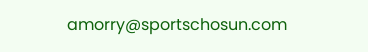amorry@sportschosun.com